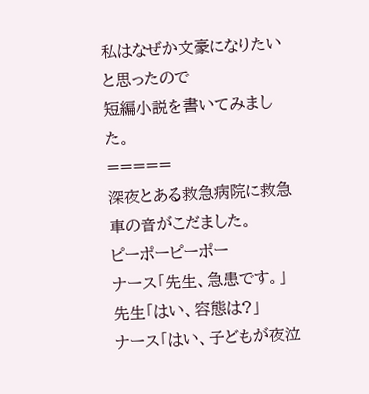私はなぜか文豪になりたいと思ったので
短編小説を書いてみました。
=====
深夜とある救急病院に救急車の音がこだました。
ピーポーピーポー
ナース「先生、急患です。」
先生「はい、容態は?」
ナース「はい、子どもが夜泣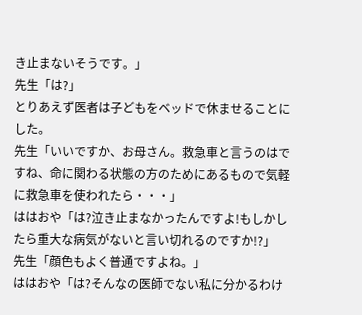き止まないそうです。」
先生「は?」
とりあえず医者は子どもをベッドで休ませることにした。
先生「いいですか、お母さん。救急車と言うのはですね、命に関わる状態の方のためにあるもので気軽に救急車を使われたら・・・」
ははおや「は?泣き止まなかったんですよ!もしかしたら重大な病気がないと言い切れるのですか!?」
先生「顔色もよく普通ですよね。」
ははおや「は?そんなの医師でない私に分かるわけ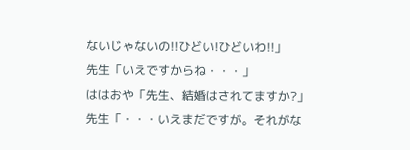ないじゃないの!!ひどい!ひどいわ!!」
先生「いえですからね・・・」
ははおや「先生、結婚はされてますか?」
先生「・・・いえまだですが。それがな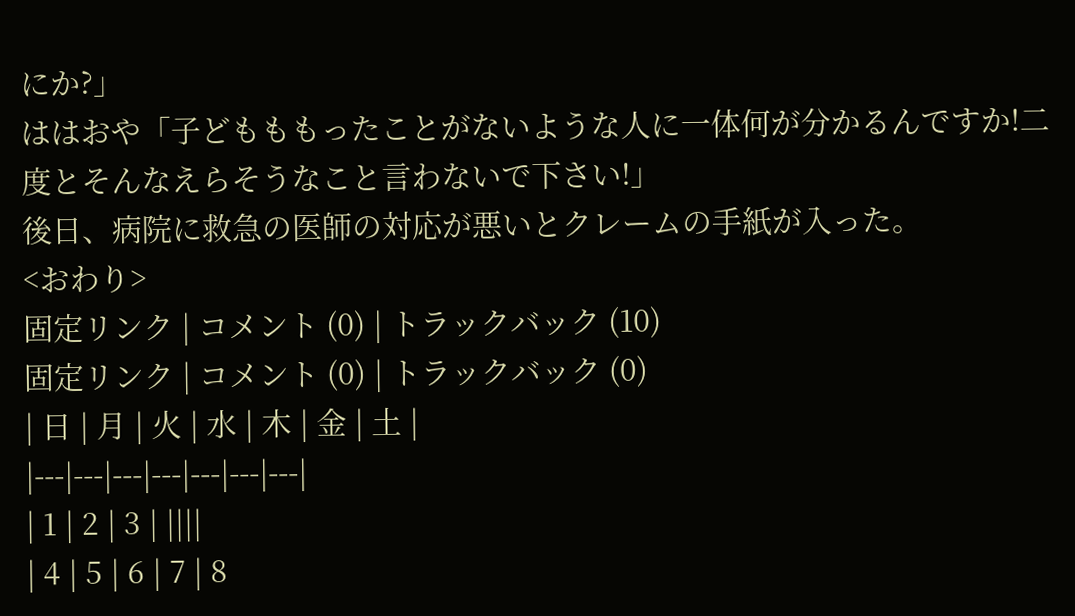にか?」
ははおや「子どもももったことがないような人に一体何が分かるんですか!二度とそんなえらそうなこと言わないで下さい!」
後日、病院に救急の医師の対応が悪いとクレームの手紙が入った。
<おわり>
固定リンク | コメント (0) | トラックバック (10)
固定リンク | コメント (0) | トラックバック (0)
| 日 | 月 | 火 | 水 | 木 | 金 | 土 |
|---|---|---|---|---|---|---|
| 1 | 2 | 3 | ||||
| 4 | 5 | 6 | 7 | 8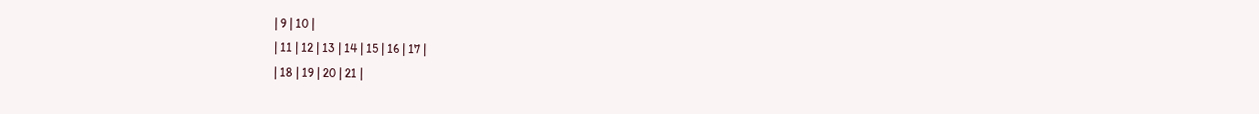| 9 | 10 |
| 11 | 12 | 13 | 14 | 15 | 16 | 17 |
| 18 | 19 | 20 | 21 |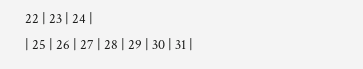22 | 23 | 24 |
| 25 | 26 | 27 | 28 | 29 | 30 | 31 |